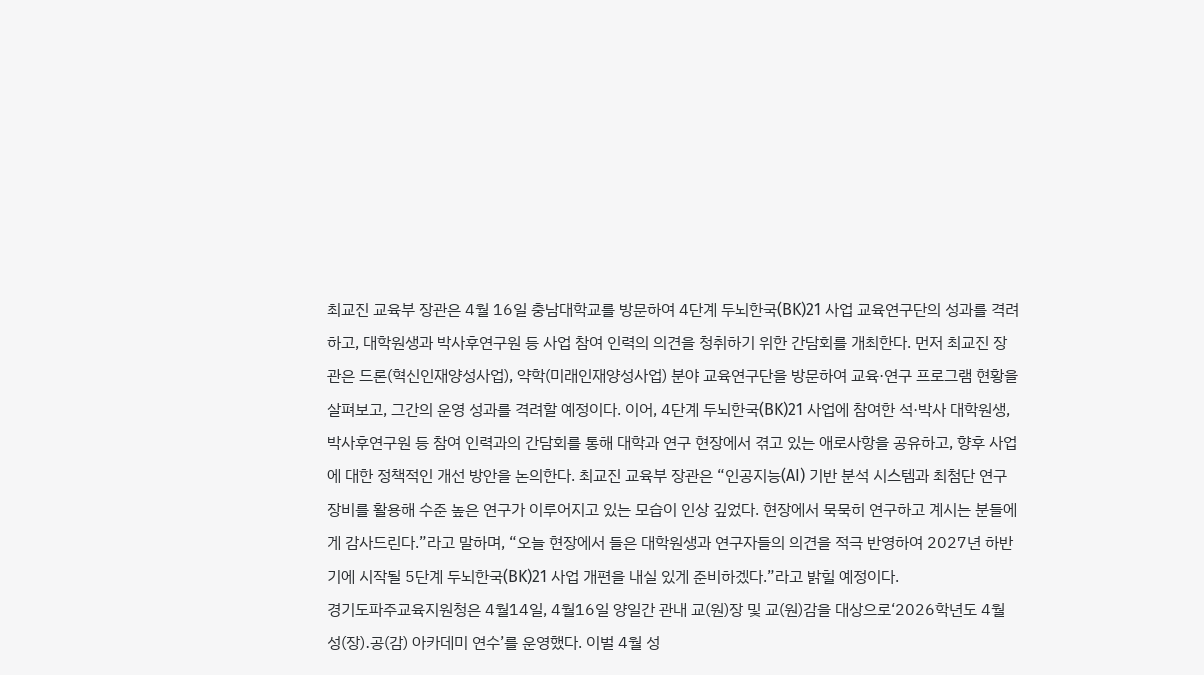최교진 교육부 장관은 4월 16일 충남대학교를 방문하여 4단계 두뇌한국(BK)21 사업 교육연구단의 성과를 격려하고, 대학원생과 박사후연구원 등 사업 참여 인력의 의견을 청취하기 위한 간담회를 개최한다. 먼저 최교진 장관은 드론(혁신인재양성사업), 약학(미래인재양성사업) 분야 교육연구단을 방문하여 교육·연구 프로그램 현황을 살펴보고, 그간의 운영 성과를 격려할 예정이다. 이어, 4단계 두뇌한국(BK)21 사업에 참여한 석·박사 대학원생, 박사후연구원 등 참여 인력과의 간담회를 통해 대학과 연구 현장에서 겪고 있는 애로사항을 공유하고, 향후 사업에 대한 정책적인 개선 방안을 논의한다. 최교진 교육부 장관은 “인공지능(AI) 기반 분석 시스템과 최첨단 연구장비를 활용해 수준 높은 연구가 이루어지고 있는 모습이 인상 깊었다. 현장에서 묵묵히 연구하고 계시는 분들에게 감사드린다.”라고 말하며, “오늘 현장에서 들은 대학원생과 연구자들의 의견을 적극 반영하여 2027년 하반기에 시작될 5단계 두뇌한국(BK)21 사업 개편을 내실 있게 준비하겠다.”라고 밝힐 예정이다.
경기도파주교육지원청은 4월14일, 4월16일 양일간 관내 교(원)장 및 교(원)감을 대상으로‘2026학년도 4월 성(장)․공(감) 아카데미 연수’를 운영했다. 이벌 4월 성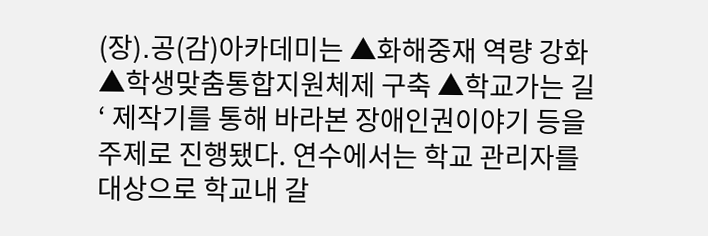(장)․공(감)아카데미는 ▲화해중재 역량 강화 ▲학생맞춤통합지원체제 구축 ▲학교가는 길‘ 제작기를 통해 바라본 장애인권이야기 등을 주제로 진행됐다. 연수에서는 학교 관리자를 대상으로 학교내 갈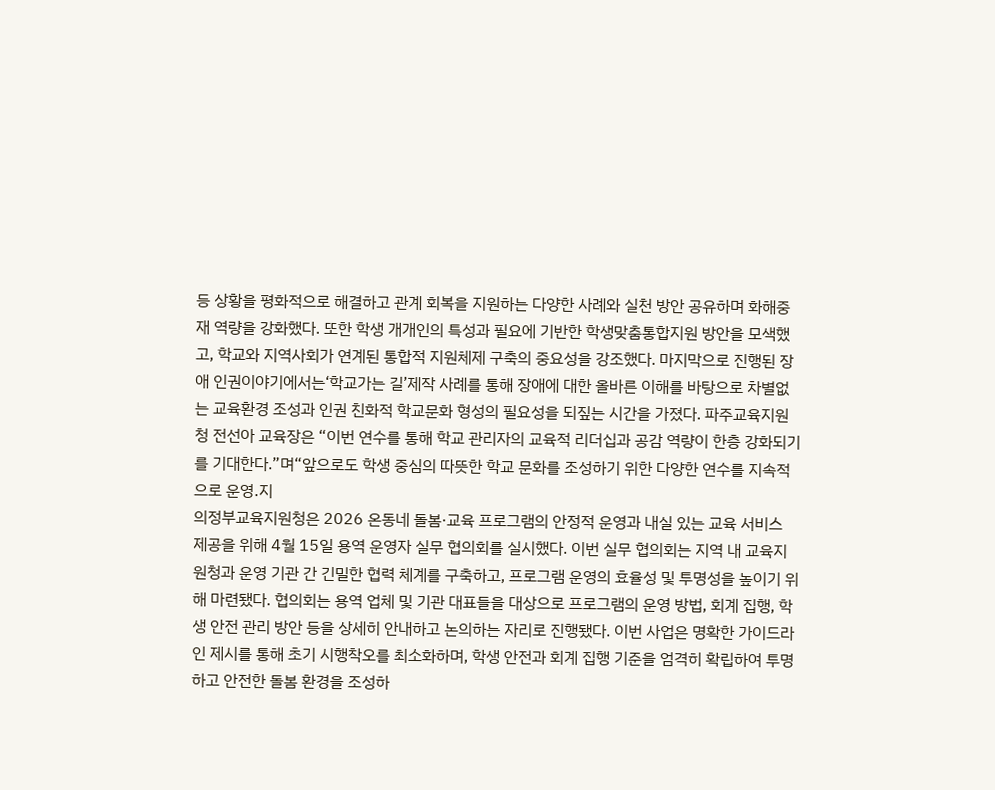등 상황을 평화적으로 해결하고 관계 회복을 지원하는 다양한 사례와 실천 방안 공유하며 화해중재 역량을 강화했다. 또한 학생 개개인의 특성과 필요에 기반한 학생맞춤통합지원 방안을 모색했고, 학교와 지역사회가 연계된 통합적 지원체제 구축의 중요성을 강조했다. 마지막으로 진행된 장애 인권이야기에서는‘학교가는 길’제작 사례를 통해 장애에 대한 올바른 이해를 바탕으로 차별없는 교육환경 조성과 인권 친화적 학교문화 형성의 필요성을 되짚는 시간을 가졌다. 파주교육지원청 전선아 교육장은 “이번 연수를 통해 학교 관리자의 교육적 리더십과 공감 역량이 한층 강화되기를 기대한다.”며“앞으로도 학생 중심의 따뜻한 학교 문화를 조성하기 위한 다양한 연수를 지속적으로 운영․지
의정부교육지원청은 2026 온동네 돌봄·교육 프로그램의 안정적 운영과 내실 있는 교육 서비스 제공을 위해 4월 15일 용역 운영자 실무 협의회를 실시했다. 이번 실무 협의회는 지역 내 교육지원청과 운영 기관 간 긴밀한 협력 체계를 구축하고, 프로그램 운영의 효율성 및 투명성을 높이기 위해 마련됐다. 협의회는 용역 업체 및 기관 대표들을 대상으로 프로그램의 운영 방법, 회계 집행, 학생 안전 관리 방안 등을 상세히 안내하고 논의하는 자리로 진행됐다. 이번 사업은 명확한 가이드라인 제시를 통해 초기 시행착오를 최소화하며, 학생 안전과 회계 집행 기준을 엄격히 확립하여 투명하고 안전한 돌봄 환경을 조성하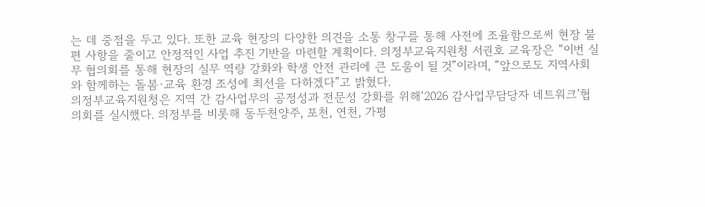는 데 중점을 두고 있다. 또한 교육 현장의 다양한 의견을 소통 창구를 통해 사전에 조율함으로써 현장 불편 사항을 줄이고 안정적인 사업 추진 기반을 마련할 계획이다. 의정부교육지원청 서권호 교육장은 “이번 실무 협의회를 통해 현장의 실무 역량 강화와 학생 안전 관리에 큰 도움이 될 것”이라며, “앞으로도 지역사회와 함께하는 돌봄·교육 환경 조성에 최선을 다하겠다”고 밝혔다.
의정부교육지원청은 지역 간 감사업무의 공정성과 전문성 강화를 위해‘2026 감사업무담당자 네트워크’협의회를 실시했다. 의정부를 비롯해 동두천양주, 포천, 연천, 가평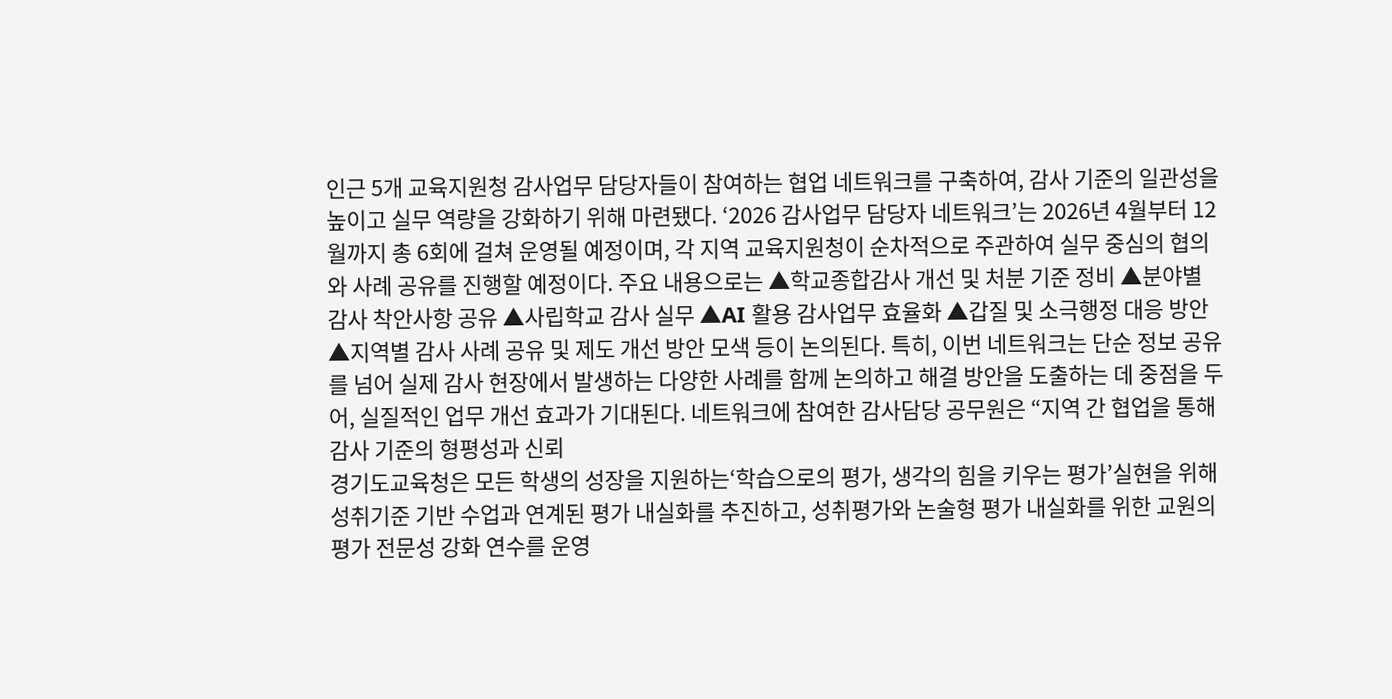인근 5개 교육지원청 감사업무 담당자들이 참여하는 협업 네트워크를 구축하여, 감사 기준의 일관성을 높이고 실무 역량을 강화하기 위해 마련됐다. ‘2026 감사업무 담당자 네트워크’는 2026년 4월부터 12월까지 총 6회에 걸쳐 운영될 예정이며, 각 지역 교육지원청이 순차적으로 주관하여 실무 중심의 협의와 사례 공유를 진행할 예정이다. 주요 내용으로는 ▲학교종합감사 개선 및 처분 기준 정비 ▲분야별 감사 착안사항 공유 ▲사립학교 감사 실무 ▲AI 활용 감사업무 효율화 ▲갑질 및 소극행정 대응 방안 ▲지역별 감사 사례 공유 및 제도 개선 방안 모색 등이 논의된다. 특히, 이번 네트워크는 단순 정보 공유를 넘어 실제 감사 현장에서 발생하는 다양한 사례를 함께 논의하고 해결 방안을 도출하는 데 중점을 두어, 실질적인 업무 개선 효과가 기대된다. 네트워크에 참여한 감사담당 공무원은 “지역 간 협업을 통해 감사 기준의 형평성과 신뢰
경기도교육청은 모든 학생의 성장을 지원하는‘학습으로의 평가, 생각의 힘을 키우는 평가’실현을 위해 성취기준 기반 수업과 연계된 평가 내실화를 추진하고, 성취평가와 논술형 평가 내실화를 위한 교원의 평가 전문성 강화 연수를 운영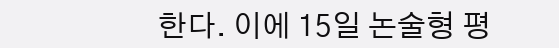한다. 이에 15일 논술형 평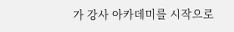가 강사 아카데미를 시작으로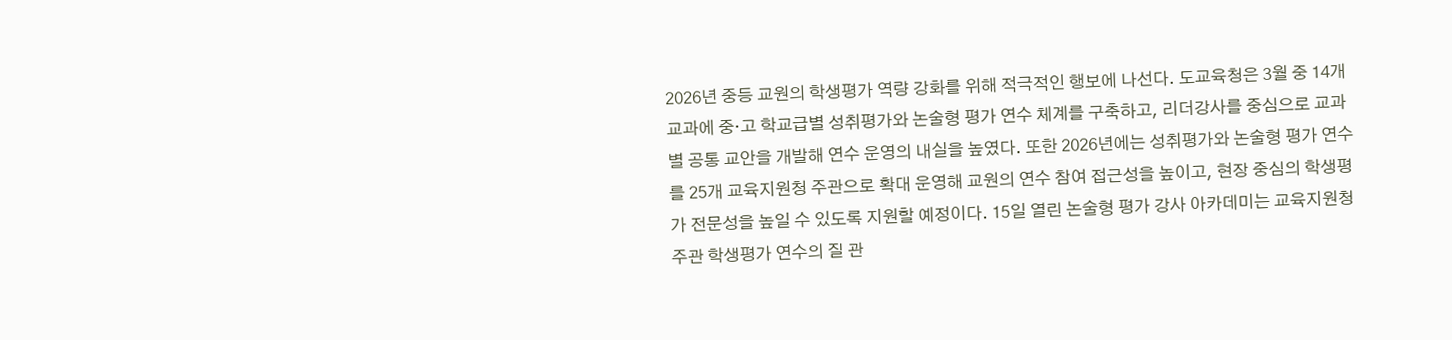2026년 중등 교원의 학생평가 역량 강화를 위해 적극적인 행보에 나선다. 도교육청은 3월 중 14개 교과에 중·고 학교급별 성취평가와 논술형 평가 연수 체계를 구축하고, 리더강사를 중심으로 교과별 공통 교안을 개발해 연수 운영의 내실을 높였다. 또한 2026년에는 성취평가와 논술형 평가 연수를 25개 교육지원청 주관으로 확대 운영해 교원의 연수 참여 접근성을 높이고, 현장 중심의 학생평가 전문성을 높일 수 있도록 지원할 예정이다. 15일 열린 논술형 평가 강사 아카데미는 교육지원청 주관 학생평가 연수의 질 관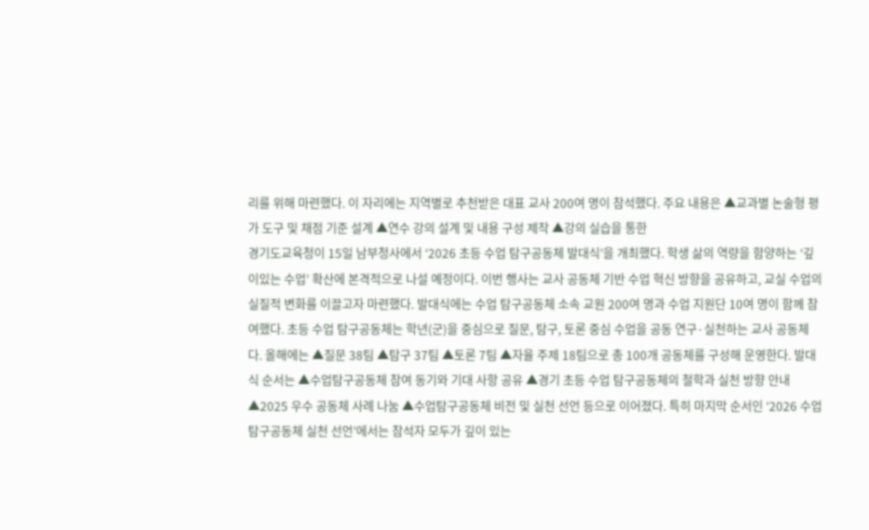리를 위해 마련했다. 이 자리에는 지역별로 추천받은 대표 교사 200여 명이 참석했다. 주요 내용은 ▲교과별 논술형 평가 도구 및 채점 기준 설계 ▲연수 강의 설계 및 내용 구성 제작 ▲강의 실습을 통한
경기도교육청이 15일 남부청사에서 ‘2026 초등 수업 탐구공동체 발대식’을 개최했다. 학생 삶의 역량을 함양하는 ‘깊이있는 수업’ 확산에 본격적으로 나설 예정이다. 이번 행사는 교사 공동체 기반 수업 혁신 방향을 공유하고, 교실 수업의 실질적 변화를 이끌고자 마련했다. 발대식에는 수업 탐구공동체 소속 교원 200여 명과 수업 지원단 10여 명이 함께 참여했다. 초등 수업 탐구공동체는 학년(군)을 중심으로 질문, 탐구, 토론 중심 수업을 공동 연구·실천하는 교사 공동체다. 올해에는 ▲질문 38팀 ▲탐구 37팀 ▲토론 7팀 ▲자율 주제 18팀으로 총 100개 공동체를 구성해 운영한다. 발대식 순서는 ▲수업탐구공동체 참여 동기와 기대 사항 공유 ▲경기 초등 수업 탐구공동체의 철학과 실천 방향 안내 ▲2025 우수 공동체 사례 나눔 ▲수업탐구공동체 비전 및 실천 선언 등으로 이어졌다. 특히 마지막 순서인 ‘2026 수업 탐구공동체 실천 선언’에서는 참석자 모두가 깊이 있는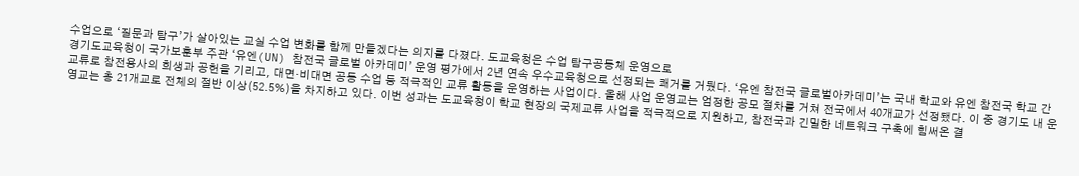수업으로 ‘질문과 탐구’가 살아있는 교실 수업 변화를 함께 만들겠다는 의지를 다졌다. 도교육청은 수업 탐구공동체 운영으로
경기도교육청이 국가보훈부 주관 ‘유엔(UN) 참전국 글로벌 아카데미’ 운영 평가에서 2년 연속 우수교육청으로 선정되는 쾌거를 거뒀다. ‘유엔 참전국 글로벌아카데미’는 국내 학교와 유엔 참전국 학교 간 교류로 참전용사의 희생과 공헌을 기리고, 대면·비대면 공동 수업 등 적극적인 교류 활동을 운영하는 사업이다. 올해 사업 운영교는 엄정한 공모 절차를 거쳐 전국에서 40개교가 선정됐다. 이 중 경기도 내 운영교는 총 21개교로 전체의 절반 이상(52.5%)을 차지하고 있다. 이번 성과는 도교육청이 학교 현장의 국제교류 사업을 적극적으로 지원하고, 참전국과 긴밀한 네트워크 구축에 힘써온 결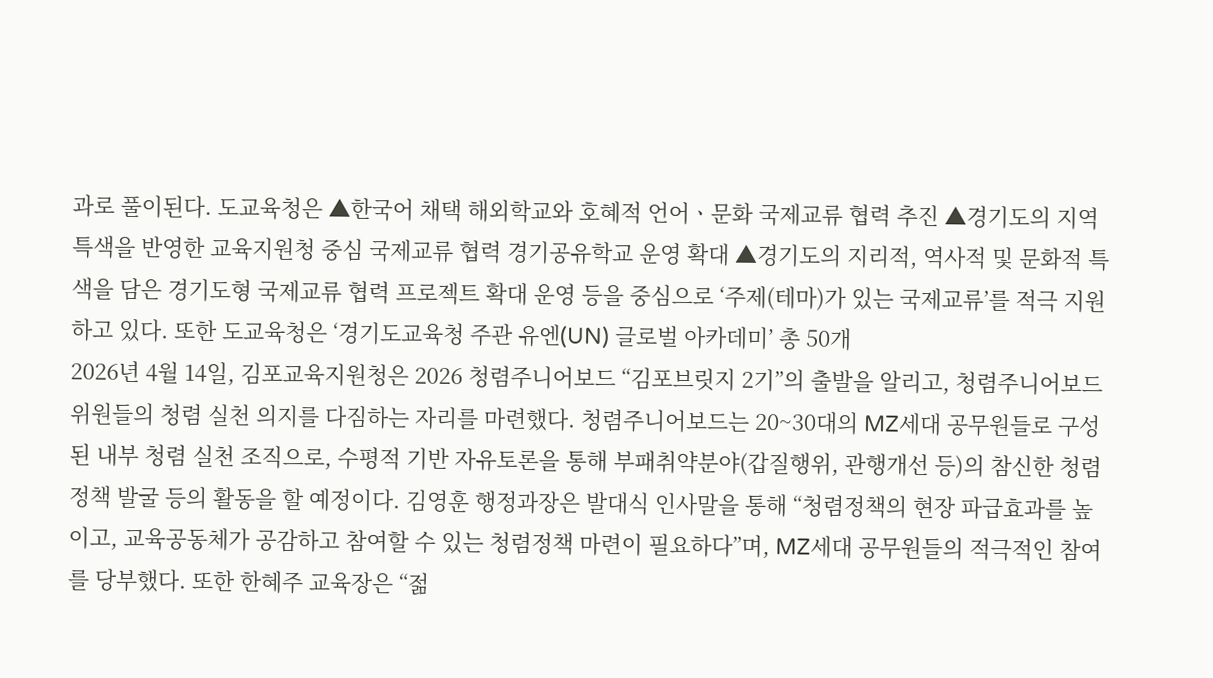과로 풀이된다. 도교육청은 ▲한국어 채택 해외학교와 호혜적 언어ㆍ문화 국제교류 협력 추진 ▲경기도의 지역 특색을 반영한 교육지원청 중심 국제교류 협력 경기공유학교 운영 확대 ▲경기도의 지리적, 역사적 및 문화적 특색을 담은 경기도형 국제교류 협력 프로젝트 확대 운영 등을 중심으로 ‘주제(테마)가 있는 국제교류’를 적극 지원하고 있다. 또한 도교육청은 ‘경기도교육청 주관 유엔(UN) 글로벌 아카데미’ 총 50개
2026년 4월 14일, 김포교육지원청은 2026 청렴주니어보드 “김포브릿지 2기”의 출발을 알리고, 청렴주니어보드 위원들의 청렴 실천 의지를 다짐하는 자리를 마련했다. 청렴주니어보드는 20~30대의 MZ세대 공무원들로 구성된 내부 청렴 실천 조직으로, 수평적 기반 자유토론을 통해 부패취약분야(갑질행위, 관행개선 등)의 참신한 청렴 정책 발굴 등의 활동을 할 예정이다. 김영훈 행정과장은 발대식 인사말을 통해 “청렴정책의 현장 파급효과를 높이고, 교육공동체가 공감하고 참여할 수 있는 청렴정책 마련이 필요하다”며, MZ세대 공무원들의 적극적인 참여를 당부했다. 또한 한혜주 교육장은 “젊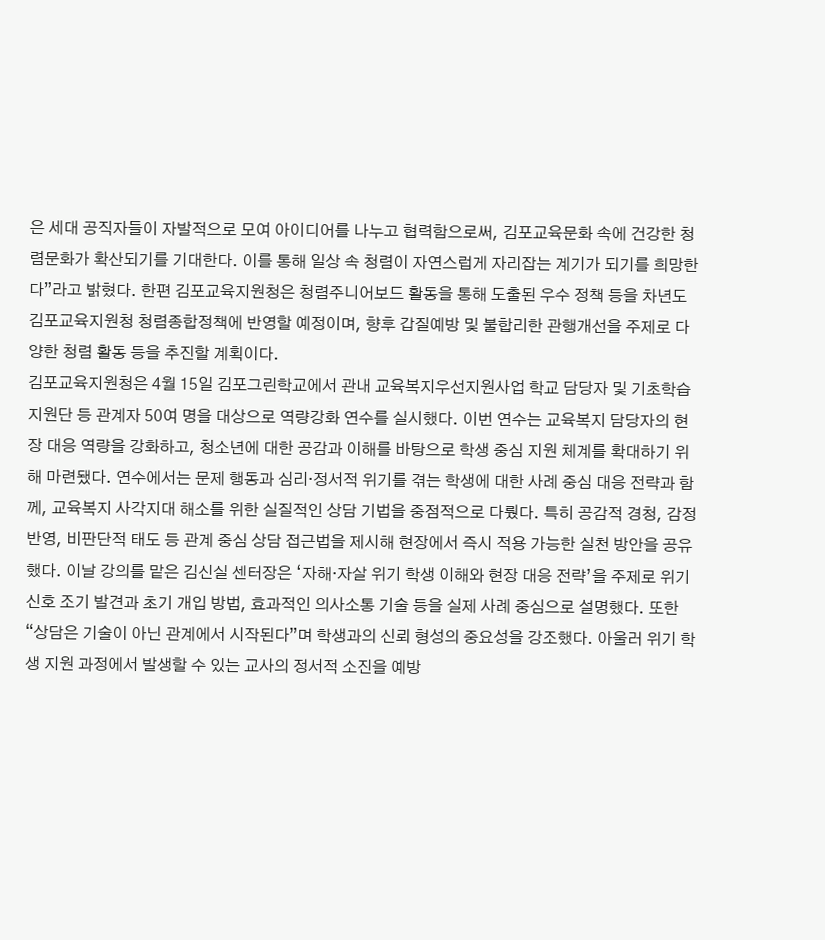은 세대 공직자들이 자발적으로 모여 아이디어를 나누고 협력함으로써, 김포교육문화 속에 건강한 청렴문화가 확산되기를 기대한다. 이를 통해 일상 속 청렴이 자연스럽게 자리잡는 계기가 되기를 희망한다”라고 밝혔다. 한편 김포교육지원청은 청렴주니어보드 활동을 통해 도출된 우수 정책 등을 차년도 김포교육지원청 청렴종합정책에 반영할 예정이며, 향후 갑질예방 및 불합리한 관행개선을 주제로 다양한 청렴 활동 등을 추진할 계획이다.
김포교육지원청은 4월 15일 김포그린학교에서 관내 교육복지우선지원사업 학교 담당자 및 기초학습지원단 등 관계자 50여 명을 대상으로 역량강화 연수를 실시했다. 이번 연수는 교육복지 담당자의 현장 대응 역량을 강화하고, 청소년에 대한 공감과 이해를 바탕으로 학생 중심 지원 체계를 확대하기 위해 마련됐다. 연수에서는 문제 행동과 심리·정서적 위기를 겪는 학생에 대한 사례 중심 대응 전략과 함께, 교육복지 사각지대 해소를 위한 실질적인 상담 기법을 중점적으로 다뤘다. 특히 공감적 경청, 감정 반영, 비판단적 태도 등 관계 중심 상담 접근법을 제시해 현장에서 즉시 적용 가능한 실천 방안을 공유했다. 이날 강의를 맡은 김신실 센터장은 ‘자해·자살 위기 학생 이해와 현장 대응 전략’을 주제로 위기 신호 조기 발견과 초기 개입 방법, 효과적인 의사소통 기술 등을 실제 사례 중심으로 설명했다. 또한 “상담은 기술이 아닌 관계에서 시작된다”며 학생과의 신뢰 형성의 중요성을 강조했다. 아울러 위기 학생 지원 과정에서 발생할 수 있는 교사의 정서적 소진을 예방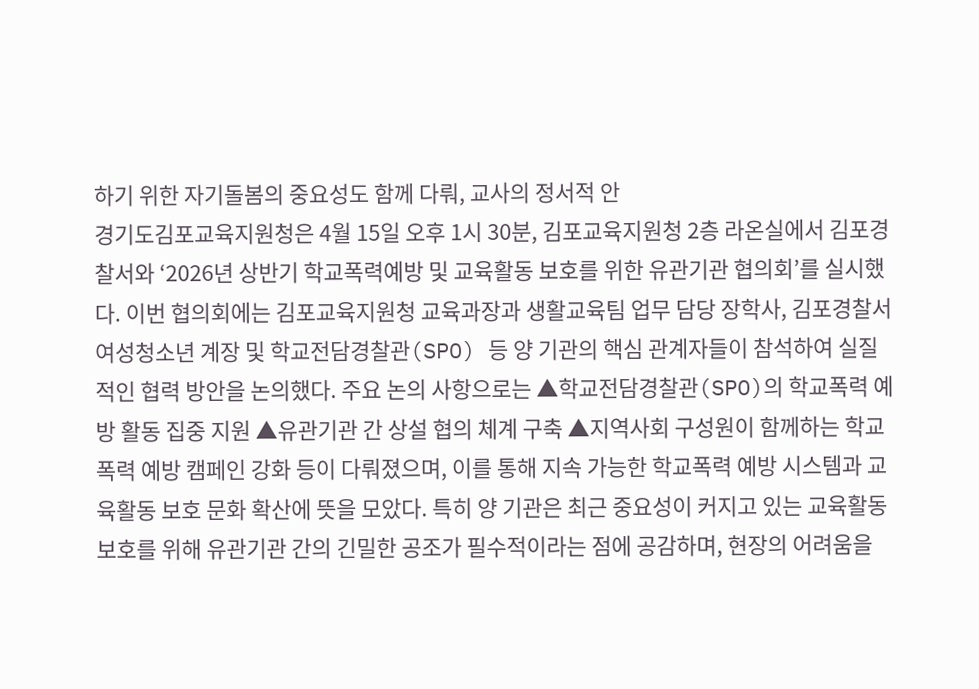하기 위한 자기돌봄의 중요성도 함께 다뤄, 교사의 정서적 안
경기도김포교육지원청은 4월 15일 오후 1시 30분, 김포교육지원청 2층 라온실에서 김포경찰서와 ‘2026년 상반기 학교폭력예방 및 교육활동 보호를 위한 유관기관 협의회’를 실시했다. 이번 협의회에는 김포교육지원청 교육과장과 생활교육팀 업무 담당 장학사, 김포경찰서 여성청소년 계장 및 학교전담경찰관(SPO) 등 양 기관의 핵심 관계자들이 참석하여 실질적인 협력 방안을 논의했다. 주요 논의 사항으로는 ▲학교전담경찰관(SPO)의 학교폭력 예방 활동 집중 지원 ▲유관기관 간 상설 협의 체계 구축 ▲지역사회 구성원이 함께하는 학교폭력 예방 캠페인 강화 등이 다뤄졌으며, 이를 통해 지속 가능한 학교폭력 예방 시스템과 교육활동 보호 문화 확산에 뜻을 모았다. 특히 양 기관은 최근 중요성이 커지고 있는 교육활동 보호를 위해 유관기관 간의 긴밀한 공조가 필수적이라는 점에 공감하며, 현장의 어려움을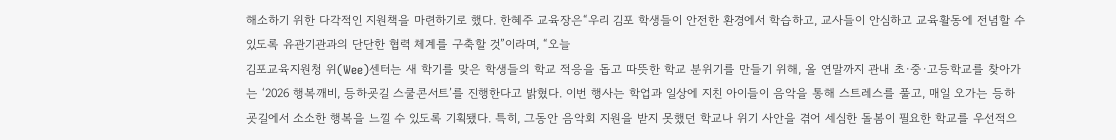해소하기 위한 다각적인 지원책을 마련하기로 했다. 한혜주 교육장은“우리 김포 학생들이 안전한 환경에서 학습하고, 교사들이 안심하고 교육활동에 전념할 수 있도록 유관기관과의 단단한 협력 체계를 구축할 것”이라며, “오늘
김포교육지원청 위(Wee)센터는 새 학기를 맞은 학생들의 학교 적응을 돕고 따뜻한 학교 분위기를 만들기 위해, 올 연말까지 관내 초·중·고등학교를 찾아가는 ‘2026 행복깨비, 등하굣길 스쿨콘서트’를 진행한다고 밝혔다. 이번 행사는 학업과 일상에 지친 아이들이 음악을 통해 스트레스를 풀고, 매일 오가는 등하굣길에서 소소한 행복을 느낄 수 있도록 기획됐다. 특히, 그동안 음악회 지원을 받지 못했던 학교나 위기 사안을 겪어 세심한 돌봄이 필요한 학교를 우선적으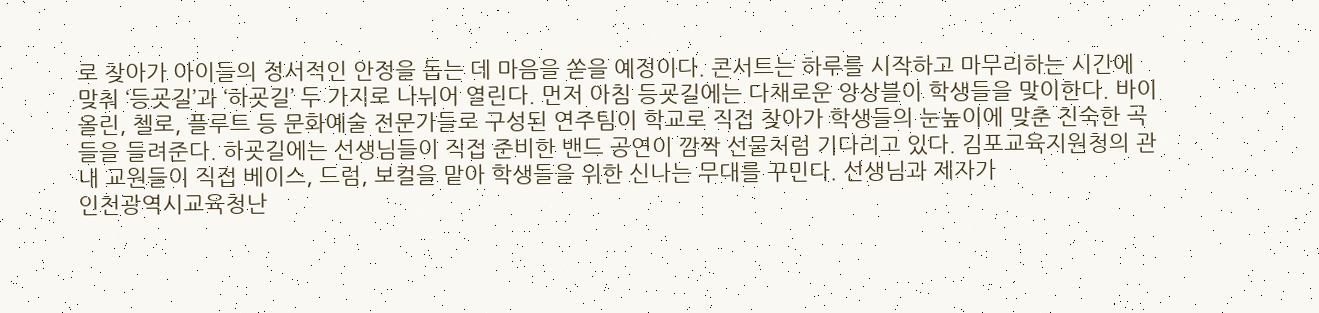로 찾아가 아이들의 정서적인 안정을 돕는 데 마음을 쏟을 예정이다. 콘서트는 하루를 시작하고 마무리하는 시간에 맞춰 ‘등굣길’과 ‘하굣길’ 두 가지로 나뉘어 열린다. 먼저 아침 등굣길에는 다채로운 앙상블이 학생들을 맞이한다. 바이올린, 첼로, 플루트 등 문화예술 전문가들로 구성된 연주팀이 학교로 직접 찾아가 학생들의 눈높이에 맞춘 친숙한 곡들을 들려준다. 하굣길에는 선생님들이 직접 준비한 밴드 공연이 깜짝 선물처럼 기다리고 있다. 김포교육지원청의 관내 교원들이 직접 베이스, 드럼, 보컬을 맡아 학생들을 위한 신나는 무대를 꾸민다. 선생님과 제자가
인천광역시교육청난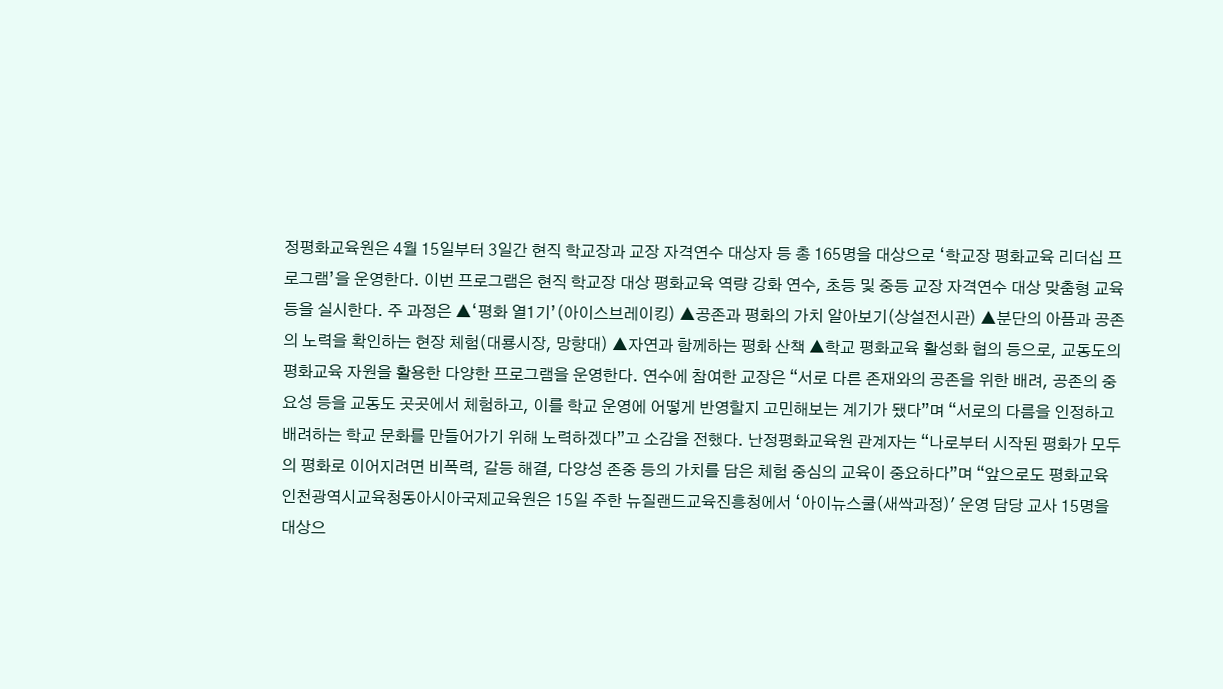정평화교육원은 4월 15일부터 3일간 현직 학교장과 교장 자격연수 대상자 등 총 165명을 대상으로 ‘학교장 평화교육 리더십 프로그램’을 운영한다. 이번 프로그램은 현직 학교장 대상 평화교육 역량 강화 연수, 초등 및 중등 교장 자격연수 대상 맞춤형 교육 등을 실시한다. 주 과정은 ▲‘평화 열1기’(아이스브레이킹) ▲공존과 평화의 가치 알아보기(상설전시관) ▲분단의 아픔과 공존의 노력을 확인하는 현장 체험(대룡시장, 망향대) ▲자연과 함께하는 평화 산책 ▲학교 평화교육 활성화 협의 등으로, 교동도의 평화교육 자원을 활용한 다양한 프로그램을 운영한다. 연수에 참여한 교장은 “서로 다른 존재와의 공존을 위한 배려, 공존의 중요성 등을 교동도 곳곳에서 체험하고, 이를 학교 운영에 어떻게 반영할지 고민해보는 계기가 됐다”며 “서로의 다름을 인정하고 배려하는 학교 문화를 만들어가기 위해 노력하겠다”고 소감을 전했다. 난정평화교육원 관계자는 “나로부터 시작된 평화가 모두의 평화로 이어지려면 비폭력, 갈등 해결, 다양성 존중 등의 가치를 담은 체험 중심의 교육이 중요하다”며 “앞으로도 평화교육
인천광역시교육청동아시아국제교육원은 15일 주한 뉴질랜드교육진흥청에서 ‘아이뉴스쿨(새싹과정)' 운영 담당 교사 15명을 대상으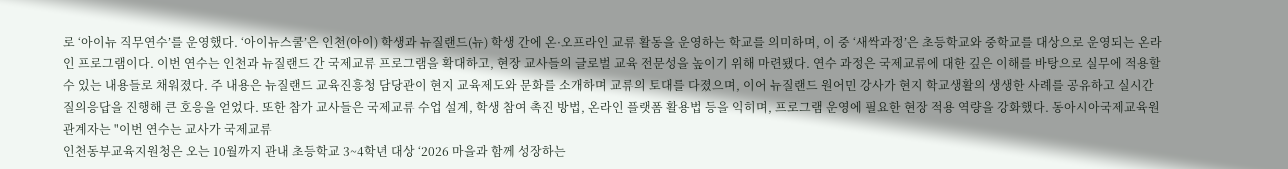로 ‘아이뉴 직무연수’를 운영했다. ‘아이뉴스쿨’은 인천(아이) 학생과 뉴질랜드(뉴) 학생 간에 온·오프라인 교류 활동을 운영하는 학교를 의미하며, 이 중 ‘새싹과정’은 초등학교와 중학교를 대상으로 운영되는 온라인 프로그램이다. 이번 연수는 인천과 뉴질랜드 간 국제교류 프로그램을 확대하고, 현장 교사들의 글로벌 교육 전문성을 높이기 위해 마련됐다. 연수 과정은 국제교류에 대한 깊은 이해를 바탕으로 실무에 적용할 수 있는 내용들로 채워졌다. 주 내용은 뉴질랜드 교육진흥청 담당관이 현지 교육제도와 문화를 소개하며 교류의 토대를 다졌으며, 이어 뉴질랜드 원어민 강사가 현지 학교생활의 생생한 사례를 공유하고 실시간 질의응답을 진행해 큰 호응을 얻었다. 또한 참가 교사들은 국제교류 수업 설계, 학생 참여 촉진 방법, 온라인 플랫폼 활용법 등을 익히며, 프로그램 운영에 필요한 현장 적용 역량을 강화했다. 동아시아국제교육원 관계자는 "이번 연수는 교사가 국제교류
인천동부교육지원청은 오는 10월까지 관내 초등학교 3~4학년 대상 ‘2026 마을과 함께 성장하는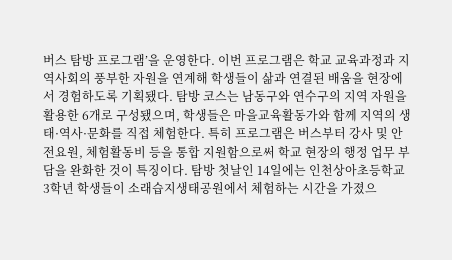버스 탐방 프로그램’을 운영한다. 이번 프로그램은 학교 교육과정과 지역사회의 풍부한 자원을 연계해 학생들이 삶과 연결된 배움을 현장에서 경험하도록 기획됐다. 탐방 코스는 남동구와 연수구의 지역 자원을 활용한 6개로 구성됐으며, 학생들은 마을교육활동가와 함께 지역의 생태·역사·문화를 직접 체험한다. 특히 프로그램은 버스부터 강사 및 안전요원, 체험활동비 등을 통합 지원함으로써 학교 현장의 행정 업무 부담을 완화한 것이 특징이다. 탐방 첫날인 14일에는 인천상아초등학교 3학년 학생들이 소래습지생태공원에서 체험하는 시간을 가졌으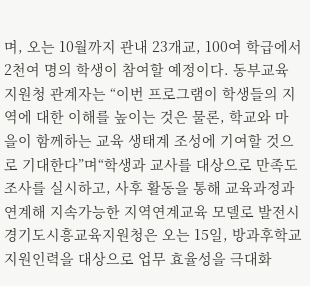며, 오는 10월까지 관내 23개교, 100여 학급에서 2천여 명의 학생이 참여할 예정이다. 동부교육지원청 관계자는 “이번 프로그램이 학생들의 지역에 대한 이해를 높이는 것은 물론, 학교와 마을이 함께하는 교육 생태계 조성에 기여할 것으로 기대한다”며“학생과 교사를 대상으로 만족도 조사를 실시하고, 사후 활동을 통해 교육과정과 연계해 지속가능한 지역연계교육 모델로 발전시
경기도시흥교육지원청은 오는 15일, 방과후학교 지원인력을 대상으로 업무 효율성을 극대화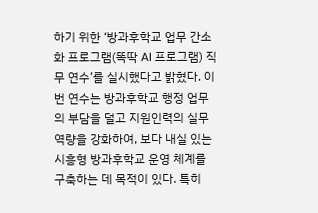하기 위한 ‘방과후학교 업무 간소화 프로그램(똑딱 AI 프로그램) 직무 연수’를 실시했다고 밝혔다. 이번 연수는 방과후학교 행정 업무의 부담을 덜고 지원인력의 실무 역량을 강화하여, 보다 내실 있는 시흥형 방과후학교 운영 체계를 구축하는 데 목적이 있다. 특히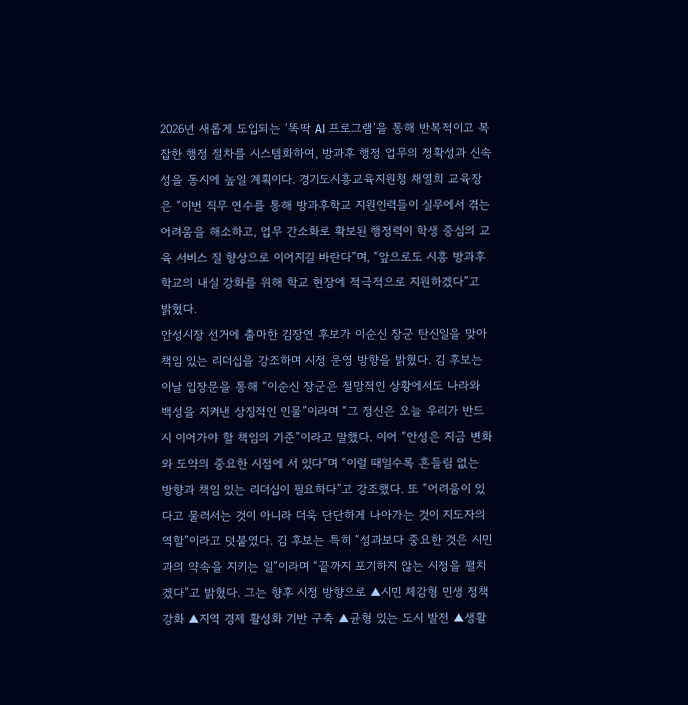2026년 새롭게 도입되는 ‘똑딱 AI 프로그램’을 통해 반복적이고 복잡한 행정 절차를 시스템화하여, 방과후 행정 업무의 정확성과 신속성을 동시에 높일 계획이다. 경기도시흥교육지원청 채열희 교육장은 “이번 직무 연수를 통해 방과후학교 지원인력들이 실무에서 겪는 어려움을 해소하고, 업무 간소화로 확보된 행정력이 학생 중심의 교육 서비스 질 향상으로 이어지길 바란다”며, “앞으로도 시흥 방과후학교의 내실 강화를 위해 학교 현장에 적극적으로 지원하겠다”고 밝혔다.
안성시장 선거에 출마한 김장연 후보가 이순신 장군 탄신일을 맞아 책임 있는 리더십을 강조하며 시정 운영 방향을 밝혔다. 김 후보는 이날 입장문을 통해 “이순신 장군은 절망적인 상황에서도 나라와 백성을 지켜낸 상징적인 인물”이라며 “그 정신은 오늘 우리가 반드시 이어가야 할 책임의 기준”이라고 말했다. 이어 “안성은 지금 변화와 도약의 중요한 시점에 서 있다”며 “이럴 때일수록 흔들림 없는 방향과 책임 있는 리더십이 필요하다”고 강조했다. 또 “어려움이 있다고 물러서는 것이 아니라 더욱 단단하게 나아가는 것이 지도자의 역할”이라고 덧붙였다. 김 후보는 특히 “성과보다 중요한 것은 시민과의 약속을 지키는 일”이라며 “끝까지 포기하지 않는 시정을 펼치겠다”고 밝혔다. 그는 향후 시정 방향으로 ▲시민 체감형 민생 정책 강화 ▲지역 경제 활성화 기반 구축 ▲균형 있는 도시 발전 ▲생활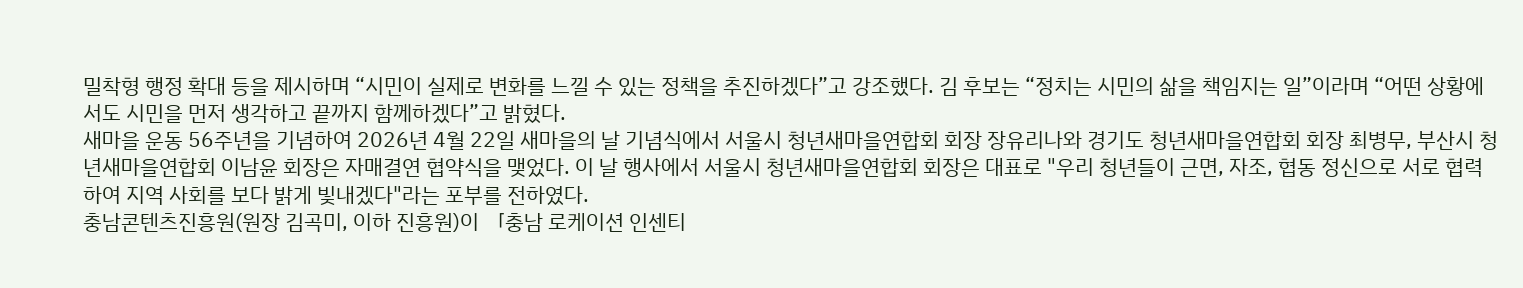밀착형 행정 확대 등을 제시하며 “시민이 실제로 변화를 느낄 수 있는 정책을 추진하겠다”고 강조했다. 김 후보는 “정치는 시민의 삶을 책임지는 일”이라며 “어떤 상황에서도 시민을 먼저 생각하고 끝까지 함께하겠다”고 밝혔다.
새마을 운동 56주년을 기념하여 2026년 4월 22일 새마을의 날 기념식에서 서울시 청년새마을연합회 회장 장유리나와 경기도 청년새마을연합회 회장 최병무, 부산시 청년새마을연합회 이남윤 회장은 자매결연 협약식을 맺었다. 이 날 행사에서 서울시 청년새마을연합회 회장은 대표로 "우리 청년들이 근면, 자조, 협동 정신으로 서로 협력하여 지역 사회를 보다 밝게 빛내겠다"라는 포부를 전하였다.
충남콘텐츠진흥원(원장 김곡미, 이하 진흥원)이 「충남 로케이션 인센티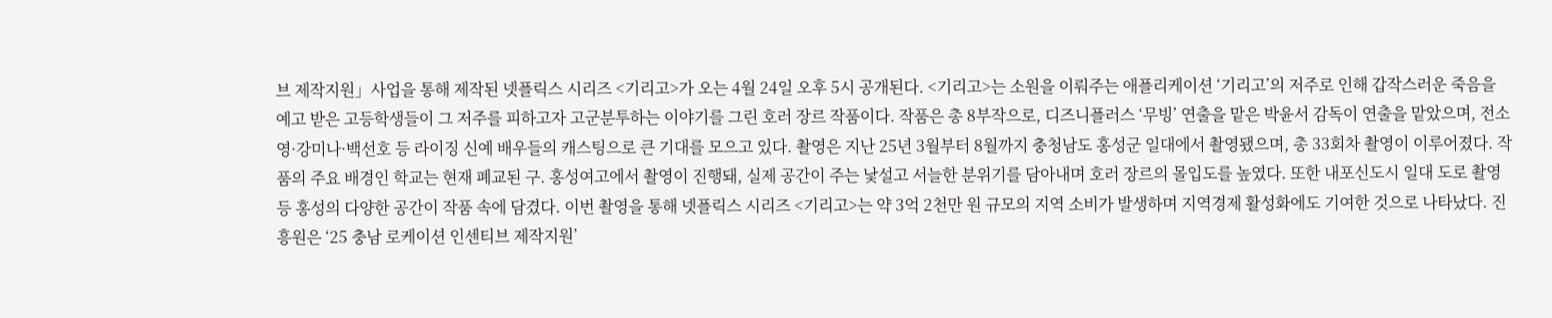브 제작지원」사업을 통해 제작된 넷플릭스 시리즈 <기리고>가 오는 4월 24일 오후 5시 공개된다. <기리고>는 소원을 이뤄주는 애플리케이션 ‘기리고’의 저주로 인해 갑작스러운 죽음을 예고 받은 고등학생들이 그 저주를 피하고자 고군분투하는 이야기를 그린 호러 장르 작품이다. 작품은 총 8부작으로, 디즈니플러스 ‘무빙’ 연출을 맡은 박윤서 감독이 연출을 맡았으며, 전소영·강미나·백선호 등 라이징 신예 배우들의 캐스팅으로 큰 기대를 모으고 있다. 촬영은 지난 25년 3월부터 8월까지 충청남도 홍성군 일대에서 촬영됐으며, 총 33회차 촬영이 이루어졌다. 작품의 주요 배경인 학교는 현재 폐교된 구. 홍성여고에서 촬영이 진행돼, 실제 공간이 주는 낯설고 서늘한 분위기를 담아내며 호러 장르의 몰입도를 높였다. 또한 내포신도시 일대 도로 촬영 등 홍성의 다양한 공간이 작품 속에 담겼다. 이번 촬영을 통해 넷플릭스 시리즈 <기리고>는 약 3억 2천만 원 규모의 지역 소비가 발생하며 지역경제 활성화에도 기여한 것으로 나타났다. 진흥원은 ‘25 충남 로케이션 인센티브 제작지원’